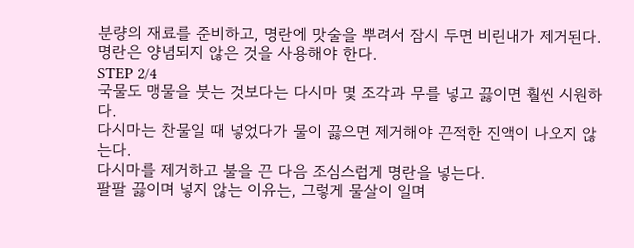분량의 재료를 준비하고, 명란에 맛술을 뿌려서 잠시 두면 비린내가 제거된다.
명란은 양념되지 않은 것을 사용해야 한다.
STEP 2/4
국물도 맹물을 붓는 것보다는 다시마 몇 조각과 무를 넣고 끓이면 훨씬 시원하다.
다시마는 찬물일 때 넣었다가 물이 끓으면 제거해야 끈적한 진액이 나오지 않는다.
다시마를 제거하고 불을 끈 다음 조심스럽게 명란을 넣는다.
팔팔 끓이며 넣지 않는 이유는, 그렇게 물살이 일며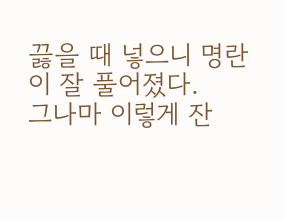끓을 때 넣으니 명란이 잘 풀어졌다.
그나마 이렇게 잔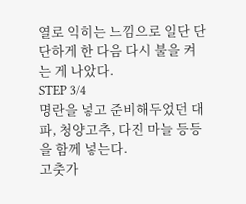열로 익히는 느낌으로 일단 단단하게 한 다음 다시 불을 켜는 게 나았다.
STEP 3/4
명란을 넣고 준비해두었던 대파, 청양고추, 다진 마늘 등등을 함께 넣는다.
고춧가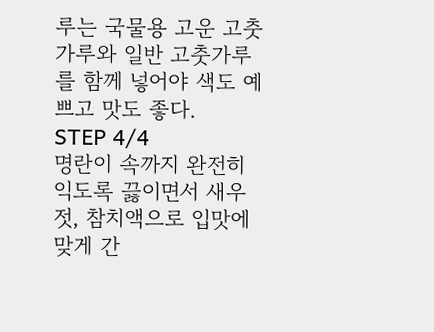루는 국물용 고운 고춧가루와 일반 고춧가루를 함께 넣어야 색도 예쁘고 맛도 좋다.
STEP 4/4
명란이 속까지 완전히 익도록 끓이면서 새우젓, 참치액으로 입맛에 맞게 간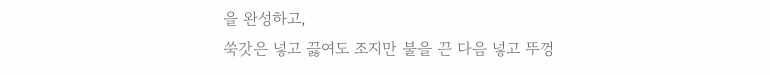을 완성하고,
쑥갓은 넣고 끓여도 조지만 불을 끈 다음 넣고 뚜껑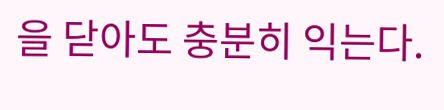을 닫아도 충분히 익는다.